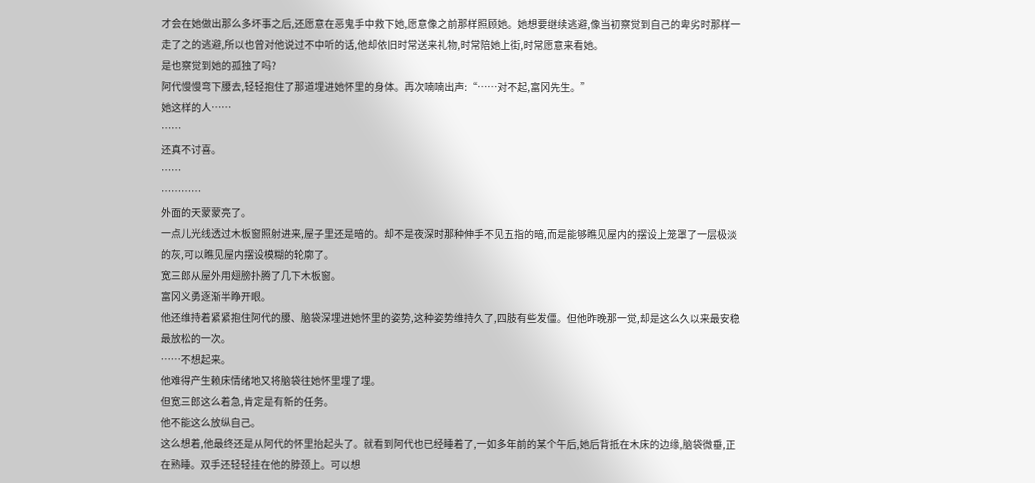才会在她做出那么多坏事之后,还愿意在恶鬼手中救下她,愿意像之前那样照顾她。她想要继续逃避,像当初察觉到自己的卑劣时那样一走了之的逃避,所以也曾对他说过不中听的话,他却依旧时常送来礼物,时常陪她上街,时常愿意来看她。
是也察觉到她的孤独了吗?
阿代慢慢弯下腰去,轻轻抱住了那道埋进她怀里的身体。再次喃喃出声:“……对不起,富冈先生。”
她这样的人……
……
还真不讨喜。
……
…………
外面的天蒙蒙亮了。
一点儿光线透过木板窗照射进来,屋子里还是暗的。却不是夜深时那种伸手不见五指的暗,而是能够瞧见屋内的摆设上笼罩了一层极淡的灰,可以瞧见屋内摆设模糊的轮廓了。
宽三郎从屋外用翅膀扑腾了几下木板窗。
富冈义勇逐渐半睁开眼。
他还维持着紧紧抱住阿代的腰、脑袋深埋进她怀里的姿势,这种姿势维持久了,四肢有些发僵。但他昨晚那一觉,却是这么久以来最安稳最放松的一次。
……不想起来。
他难得产生赖床情绪地又将脑袋往她怀里埋了埋。
但宽三郎这么着急,肯定是有新的任务。
他不能这么放纵自己。
这么想着,他最终还是从阿代的怀里抬起头了。就看到阿代也已经睡着了,一如多年前的某个午后,她后背抵在木床的边缘,脑袋微垂,正在熟睡。双手还轻轻挂在他的脖颈上。可以想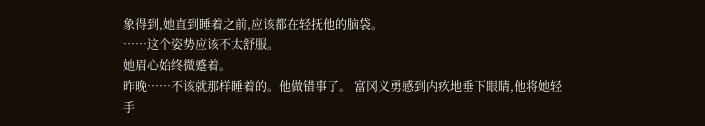象得到,她直到睡着之前,应该都在轻抚他的脑袋。
……这个姿势应该不太舒服。
她眉心始终微蹙着。
昨晚……不该就那样睡着的。他做错事了。 富冈义勇感到内疚地垂下眼睛,他将她轻手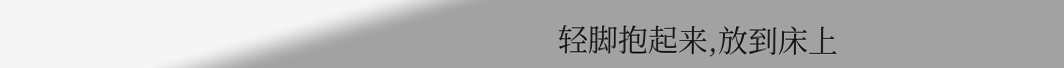轻脚抱起来,放到床上